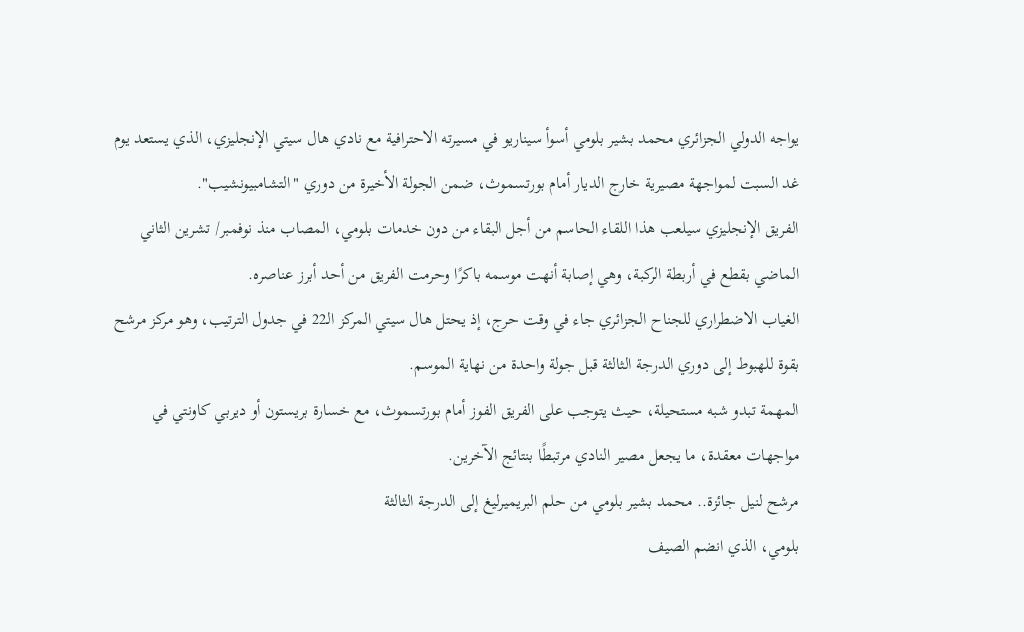يواجه الدولي الجزائري محمد بشير بلومي أسوأ سيناريو في مسيرته الاحترافية مع نادي هال سيتي الإنجليزي، الذي يستعد يوم غد السبت لمواجهة مصيرية خارج الديار أمام بورتسموث، ضمن الجولة الأخيرة من دوري "التشامبيونشيب".
الفريق الإنجليزي سيلعب هذا اللقاء الحاسم من أجل البقاء من دون خدمات بلومي، المصاب منذ نوفمبر/ تشرين الثاني الماضي بقطع في أربطة الركبة، وهي إصابة أنهت موسمه باكرًا وحرمت الفريق من أحد أبرز عناصره.
الغياب الاضطراري للجناح الجزائري جاء في وقت حرج، إذ يحتل هال سيتي المركز الـ22 في جدول الترتيب، وهو مركز مرشح بقوة للهبوط إلى دوري الدرجة الثالثة قبل جولة واحدة من نهاية الموسم.
المهمة تبدو شبه مستحيلة، حيث يتوجب على الفريق الفوز أمام بورتسموث، مع خسارة بريستون أو ديربي كاونتي في مواجهات معقدة، ما يجعل مصير النادي مرتبطًا بنتائج الآخرين.
مرشح لنيل جائزة.. محمد بشير بلومي من حلم البريميرليغ إلى الدرجة الثالثة
بلومي، الذي انضم الصيف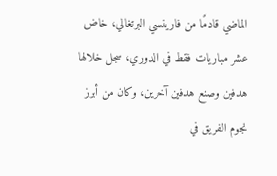الماضي قادمًا من فارينسي البرتغالي، خاض عشر مباريات فقط في الدوري، سجل خلالها هدفين وصنع هدفين آخرين، وكان من أبرز نجوم الفريق في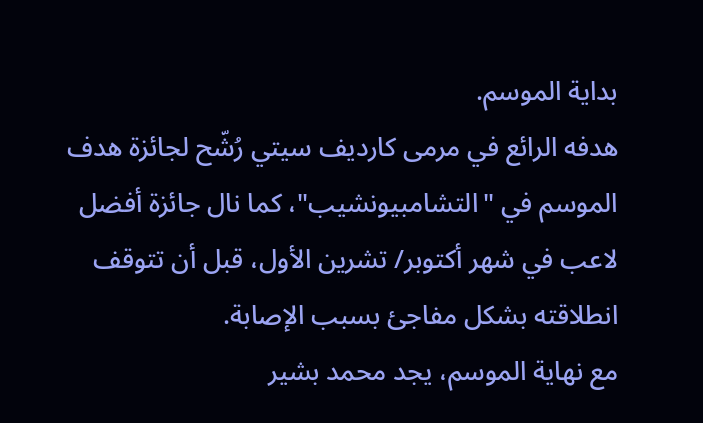بداية الموسم.
هدفه الرائع في مرمى كارديف سيتي رُشّح لجائزة هدف الموسم في "التشامبيونشيب"، كما نال جائزة أفضل لاعب في شهر أكتوبر/ تشرين الأول، قبل أن تتوقف انطلاقته بشكل مفاجئ بسبب الإصابة.
مع نهاية الموسم، يجد محمد بشير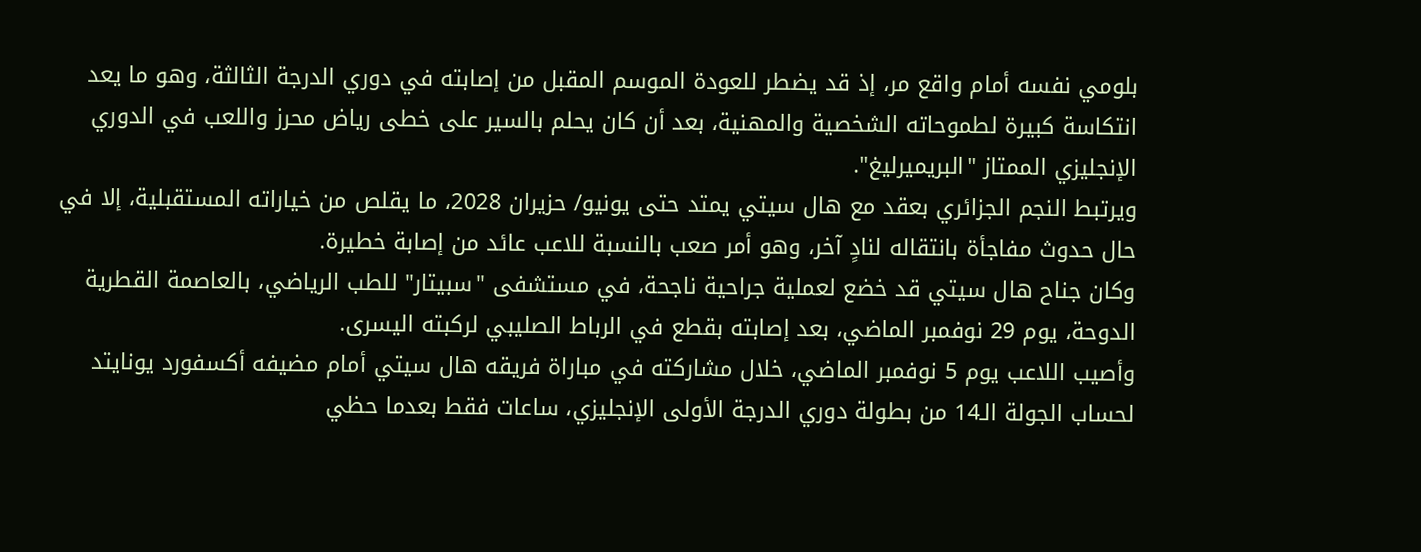بلومي نفسه أمام واقع مر، إذ قد يضطر للعودة الموسم المقبل من إصابته في دوري الدرجة الثالثة، وهو ما يعد انتكاسة كبيرة لطموحاته الشخصية والمهنية، بعد أن كان يحلم بالسير على خطى رياض محرز واللعب في الدوري الإنجليزي الممتاز "البريميرليغ".
ويرتبط النجم الجزائري بعقد مع هال سيتي يمتد حتى يونيو/ حزيران 2028، ما يقلص من خياراته المستقبلية، إلا في حال حدوث مفاجأة بانتقاله لنادٍ آخر، وهو أمر صعب بالنسبة للاعب عائد من إصابة خطيرة.
وكان جناح هال سيتي قد خضع لعملية جراحية ناجحة، في مستشفى "سبيتار" للطب الرياضي، بالعاصمة القطرية الدوحة، يوم 29 نوفمبر الماضي، بعد إصابته بقطع في الرباط الصليبي لركبته اليسرى.
وأصيب اللاعب يوم 5 نوفمبر الماضي، خلال مشاركته في مباراة فريقه هال سيتي أمام مضيفه أكسفورد يونايتد لحساب الجولة الـ14 من بطولة دوري الدرجة الأولى الإنجليزي، ساعات فقط بعدما حظي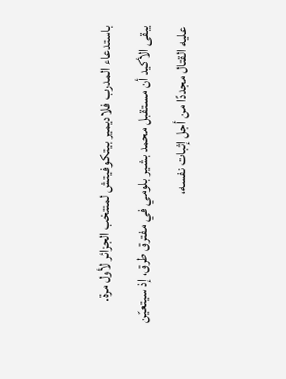باستدعاء المدرب فلاديمير بيتكوفيتش لمنتخب الجزائر لأول مرة.
يبقى الأكيد أن مستقبل محمد بشير بلومي في مفترق طرق، إذ سيتعيّن عليه القتال مجددًا من أجل إثبات نفسه،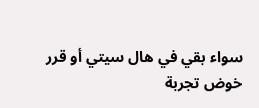سواء بقي في هال سيتي أو قرر خوض تجربة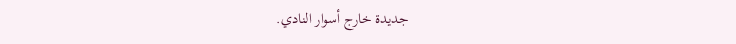جديدة خارج أسوار النادي.